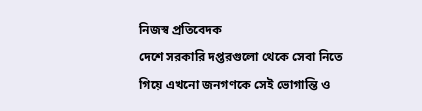নিজস্ব প্রতিবেদক
দেশে সরকারি দপ্তরগুলো থেকে সেবা নিতে গিয়ে এখনো জনগণকে সেই ভোগান্তি ও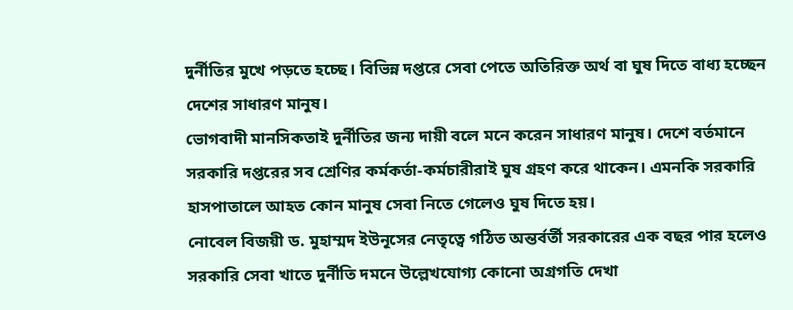দুর্নীতির মুখে পড়তে হচ্ছে। বিভিন্ন দপ্তরে সেবা পেতে অতিরিক্ত অর্থ বা ঘুষ দিতে বাধ্য হচ্ছেন দেশের সাধারণ মানুষ।
ভোগবাদী মানসিকতাই দুর্নীতির জন্য দায়ী বলে মনে করেন সাধারণ মানুষ। দেশে বর্তমানে সরকারি দপ্তরের সব শ্রেণির কর্মকর্তা-কর্মচারীরাই ঘুষ গ্রহণ করে থাকেন। এমনকি সরকারি হাসপাতালে আহত কোন মানুষ সেবা নিতে গেলেও ঘুষ দিতে হয়।
নোবেল বিজয়ী ড. মুহাম্মদ ইউনূসের নেতৃত্বে গঠিত অন্তর্বর্তী সরকারের এক বছর পার হলেও সরকারি সেবা খাতে দুর্নীতি দমনে উল্লেখযোগ্য কোনো অগ্রগতি দেখা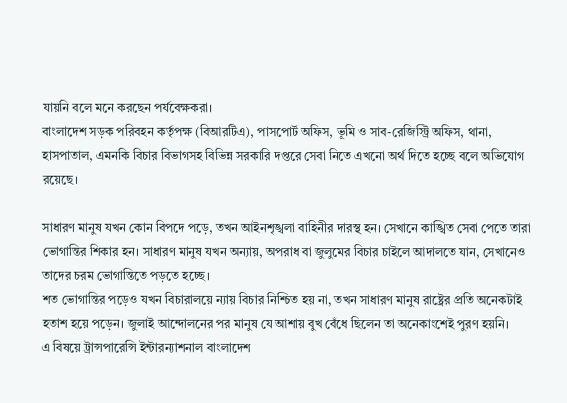যায়নি বলে মনে করছেন পর্যবেক্ষকরা।
বাংলাদেশ সড়ক পরিবহন কর্তৃপক্ষ (বিআরটিএ), পাসপোর্ট অফিস, ভূমি ও সাব-রেজিস্ট্রি অফিস, থানা, হাসপাতাল, এমনকি বিচার বিভাগসহ বিভিন্ন সরকারি দপ্তরে সেবা নিতে এখনো অর্থ দিতে হচ্ছে বলে অভিযোগ রয়েছে।

সাধারণ মানুষ যখন কোন বিপদে পড়ে, তখন আইনশৃঙ্খলা বাহিনীর দারস্থ হন। সেখানে কাঙ্খিত সেবা পেতে তারা ভোগান্তির শিকার হন। সাধারণ মানুষ যখন অন্যায়, অপরাধ বা জুলুমের বিচার চাইলে আদালতে যান, সেখানেও তাদের চরম ভোগান্তিতে পড়তে হচ্ছে।
শত ভোগান্তির পড়েও যখন বিচারালয়ে ন্যায় বিচার নিশ্চিত হয় না, তখন সাধারণ মানুষ রাষ্ট্রের প্রতি অনেকটাই হতাশ হয়ে পড়েন। জুলাই আন্দোলনের পর মানুষ যে আশায় বুখ বেঁধে ছিলেন তা অনেকাংশেই পুরণ হয়নি।
এ বিষয়ে ট্রান্সপারেন্সি ইন্টারন্যাশনাল বাংলাদেশ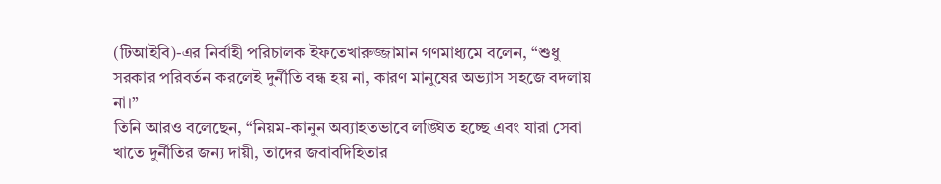(টিআইবি)-এর নির্বাহী পরিচালক ইফতেখারুজ্জামান গণমাধ্যমে বলেন, “শুধু সরকার পরিবর্তন করলেই দুর্নীতি বন্ধ হয় না, কারণ মানুষের অভ্যাস সহজে বদলায় না।”
তিনি আরও বলেছেন, “নিয়ম-কানুন অব্যাহতভাবে লঙ্ঘিত হচ্ছে এবং যারা সেবা খাতে দুর্নীতির জন্য দায়ী, তাদের জবাবদিহিতার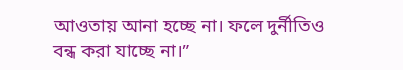আওতায় আনা হচ্ছে না। ফলে দুর্নীতিও বন্ধ করা যাচ্ছে না।”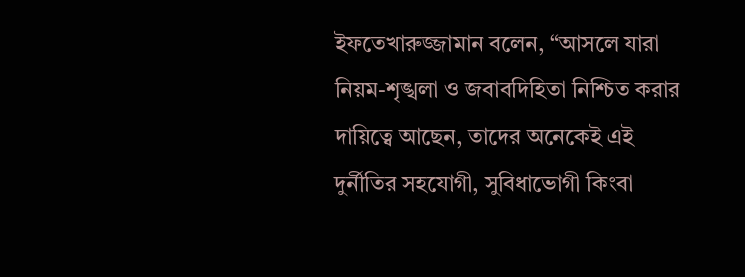ইফতেখারুজ্জামান বলেন, “আসলে যারা নিয়ম-শৃঙ্খলা ও জবাবদিহিতা নিশ্চিত করার দায়িত্বে আছেন, তাদের অনেকেই এই দুর্নীতির সহযোগী, সুবিধাভোগী কিংবা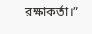রক্ষাকর্তা।”